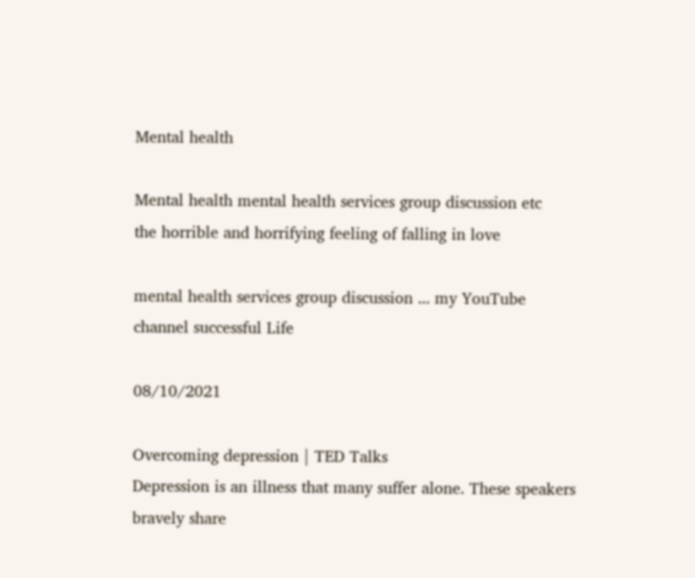Mental health

Mental health mental health services group discussion etc
the horrible and horrifying feeling of falling in love

mental health services group discussion ... my YouTube channel successful Life

08/10/2021

Overcoming depression | TED Talks
Depression is an illness that many suffer alone. These speakers bravely share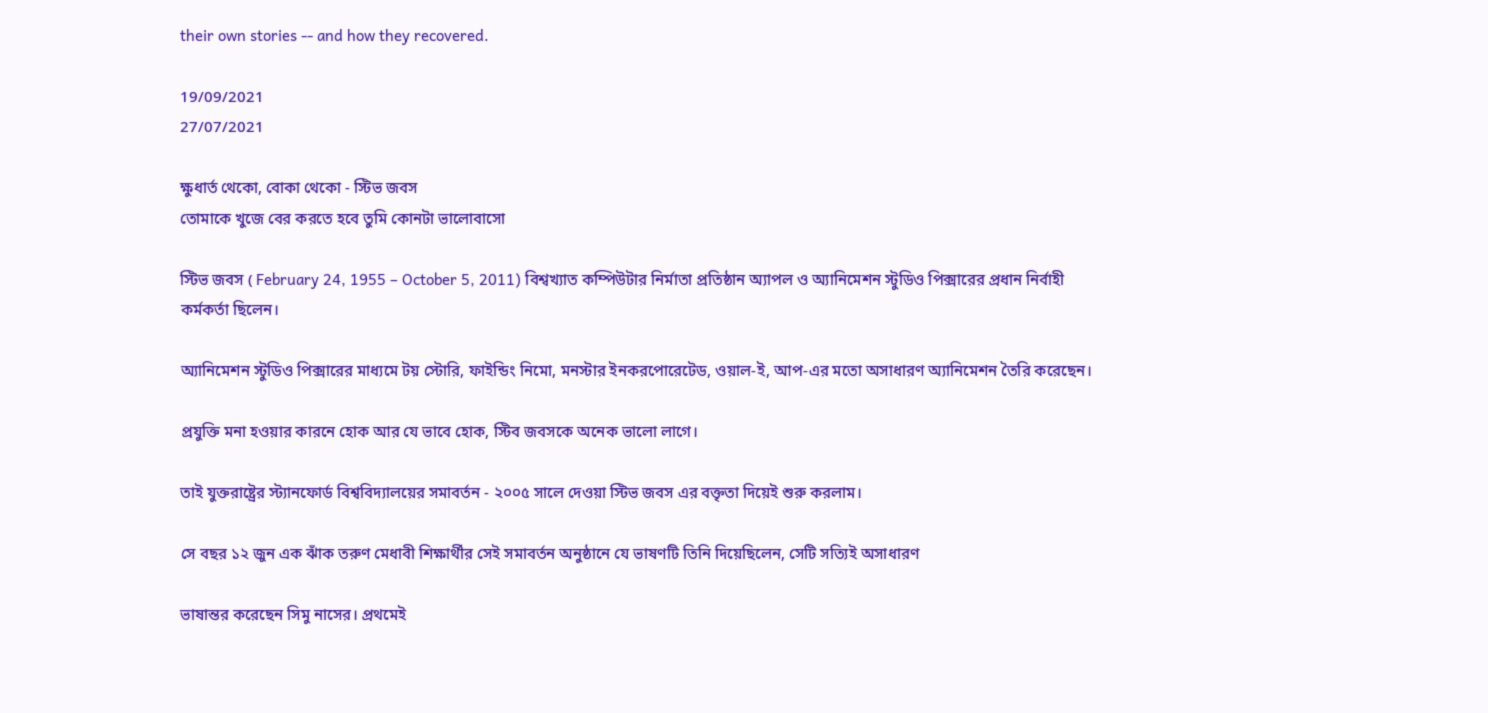their own stories -- and how they recovered.

19/09/2021
27/07/2021

ক্ষুধার্ত থেকো, বোকা থেকো - স্টিভ জবস
তোমাকে খুজে বের করতে হবে তুমি কোনটা ভালোবাসো

স্টিভ জবস ( February 24, 1955 – October 5, 2011) বিশ্বখ্যাত কম্পিউটার নির্মাতা প্রতিষ্ঠান অ্যাপল ও অ্যানিমেশন স্টুডিও পিক্সারের প্রধান নির্বাহী কর্মকর্তা ছিলেন।

অ্যানিমেশন স্টুডিও পিক্সারের মাধ্যমে টয় স্টোরি, ফাইন্ডিং নিমো, মনস্টার ইনকরপোরেটেড, ওয়াল-ই, আপ-এর মতো অসাধারণ অ্যানিমেশন তৈরি করেছেন।

প্রযুক্তি মনা হওয়ার কারনে হোক আর যে ভাবে হোক, স্টিব জবসকে অনেক ভালো লাগে।

তাই যুক্তরাষ্ট্রের স্ট্যানফোর্ড বিশ্ববিদ্যালয়ের সমাবর্তন - ২০০৫ সালে দেওয়া স্টিভ জবস এর বক্তৃতা দিয়েই শুরু করলাম।

সে বছর ১২ জুন এক ঝাঁক তরুণ মেধাবী শিক্ষার্থীর সেই সমাবর্তন অনুষ্ঠানে যে ভাষণটি তিনি দিয়েছিলেন, সেটি সত্যিই অসাধারণ

ভাষান্তর করেছেন সিমু নাসের। প্রথমেই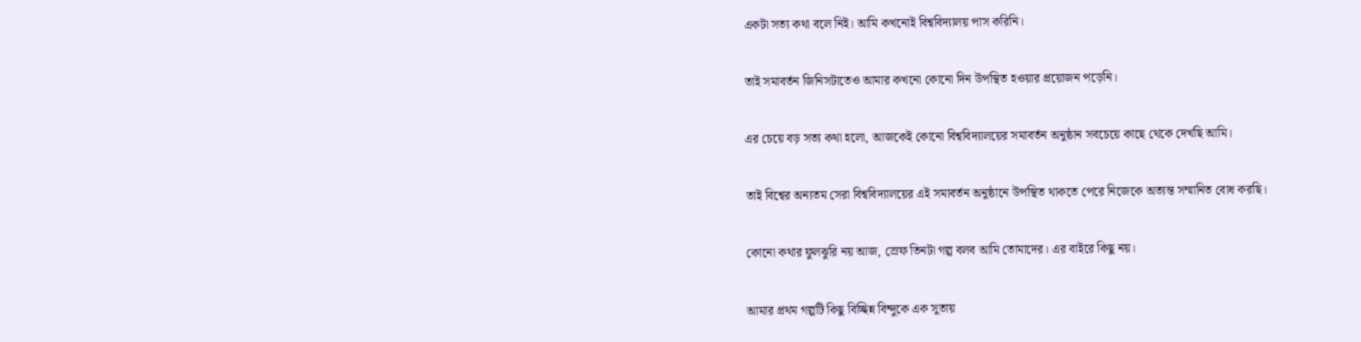একটা সত্য কথা বলে নিই। আমি কখনোই বিশ্ববিদ্যালয় পাস করিনি।

তাই সমাবর্তন জিনিসটাতেও আমার কখনো কোনো দিন উপস্থিত হওয়ার প্রয়োজন পড়েনি।

এর চেয়ে বড় সত্য কথা হলো, আজকেই কোনো বিশ্ববিদ্যালয়ের সমাবর্তন অনুষ্ঠান সবচেয়ে কাছে থেকে দেখছি আমি।

তাই বিশ্বের অন্যতম সেরা বিশ্ববিদ্যালয়ের এই সমাবর্তন অনুষ্ঠানে উপস্থিত থাকতে পেরে নিজেকে অত্যন্ত সম্মানিত বোধ করছি।

কোনো কথার ফুলঝুরি নয় আজ, স্রেফ তিনটা গল্প বলব আমি তোমাদের। এর বাইরে কিছু নয়।

আমার প্রথম গল্পটি কিছু বিচ্ছিন্ন বিন্দুকে এক সুতায়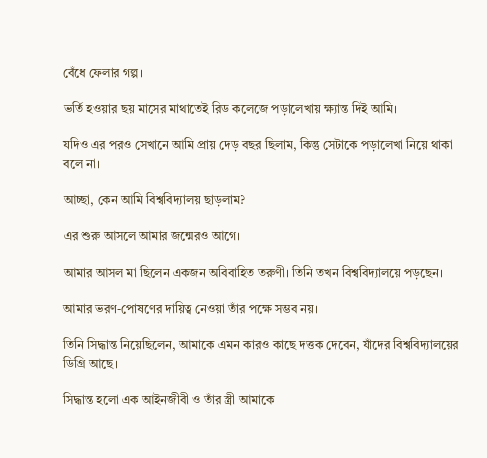বেঁধে ফেলার গল্প।

ভর্তি হওয়ার ছয় মাসের মাথাতেই রিড কলেজে পড়ালেখায় ক্ষ্যান্ত দিই আমি।

যদিও এর পরও সেখানে আমি প্রায় দেড় বছর ছিলাম, কিন্তু সেটাকে পড়ালেখা নিয়ে থাকা বলে না।

আচ্ছা, কেন আমি বিশ্ববিদ্যালয় ছাড়লাম?

এর শুরু আসলে আমার জন্মেরও আগে।

আমার আসল মা ছিলেন একজন অবিবাহিত তরুণী। তিনি তখন বিশ্ববিদ্যালয়ে পড়ছেন।

আমার ভরণ-পোষণের দায়িত্ব নেওয়া তাঁর পক্ষে সম্ভব নয়।

তিনি সিদ্ধান্ত নিয়েছিলেন, আমাকে এমন কারও কাছে দত্তক দেবেন, যাঁদের বিশ্ববিদ্যালয়ের ডিগ্রি আছে।

সিদ্ধান্ত হলো এক আইনজীবী ও তাঁর স্ত্রী আমাকে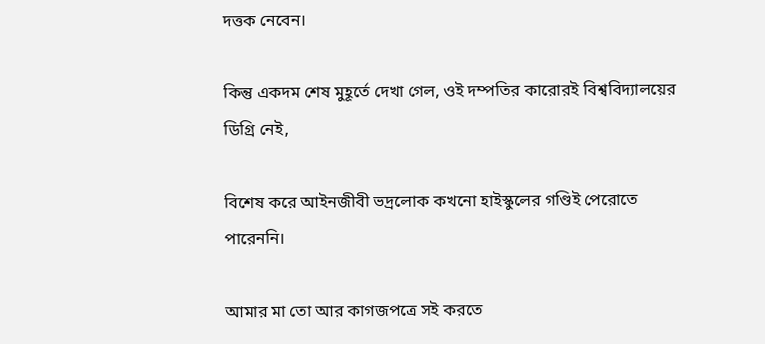দত্তক নেবেন।

কিন্তু একদম শেষ মুহূর্তে দেখা গেল, ওই দম্পতির কারোরই বিশ্ববিদ্যালয়ের ডিগ্রি নেই,

বিশেষ করে আইনজীবী ভদ্রলোক কখনো হাইস্কুলের গণ্ডিই পেরোতে পারেননি।

আমার মা তো আর কাগজপত্রে সই করতে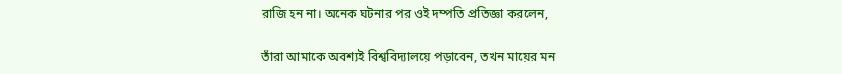রাজি হন না। অনেক ঘটনার পর ওই দম্পতি প্রতিজ্ঞা করলেন,

তাঁরা আমাকে অবশ্যই বিশ্ববিদ্যালয়ে পড়াবেন, তখন মায়ের মন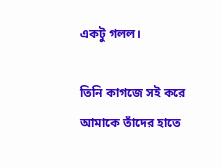একটু গলল।

তিনি কাগজে সই করে আমাকে তাঁদের হাতে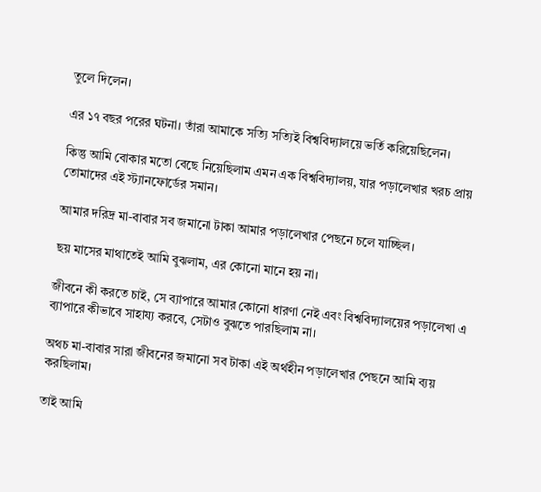তুলে দিলেন।

এর ১৭ বছর পরের ঘটনা। তাঁরা আমাকে সত্যি সত্যিই বিশ্ববিদ্যালয়ে ভর্তি করিয়েছিলেন।

কিন্তু আমি বোকার মতো বেছে নিয়েছিলাম এমন এক বিশ্ববিদ্যালয়, যার পড়ালেখার খরচ প্রায় তোমাদের এই স্ট্যানফোর্ডের সমান।

আমার দরিদ্র মা-বাবার সব জমানো টাকা আমার পড়ালেখার পেছনে চলে যাচ্ছিল।

ছয় মাসের মাথাতেই আমি বুঝলাম, এর কোনো মানে হয় না।

জীবনে কী করতে চাই, সে ব্যাপারে আমার কোনো ধারণা নেই এবং বিশ্ববিদ্যালয়ের পড়ালেখা এ ব্যাপারে কীভাবে সাহায্য করবে, সেটাও বুঝতে পারছিলাম না।

অথচ মা-বাবার সারা জীবনের জমানো সব টাকা এই অর্থহীন পড়ালেখার পেছনে আমি ব্যয় করছিলাম।

তাই আমি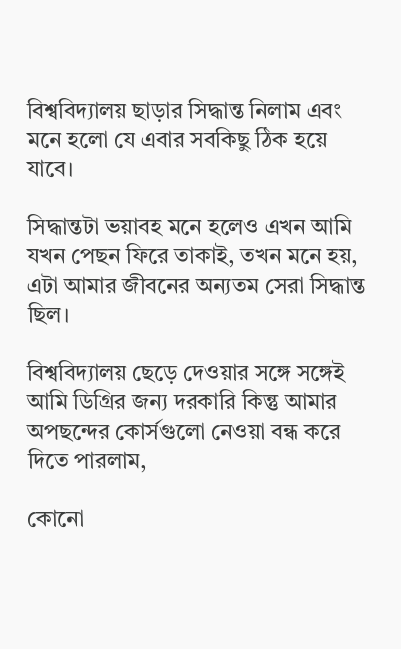বিশ্ববিদ্যালয় ছাড়ার সিদ্ধান্ত নিলাম এবং মনে হলো যে এবার সবকিছু ঠিক হয়ে যাবে।

সিদ্ধান্তটা ভয়াবহ মনে হলেও এখন আমি যখন পেছন ফিরে তাকাই, তখন মনে হয়, এটা আমার জীবনের অন্যতম সেরা সিদ্ধান্ত ছিল।

বিশ্ববিদ্যালয় ছেড়ে দেওয়ার সঙ্গে সঙ্গেই আমি ডিগ্রির জন্য দরকারি কিন্তু আমার অপছন্দের কোর্সগুলো নেওয়া বন্ধ করে দিতে পারলাম,

কোনো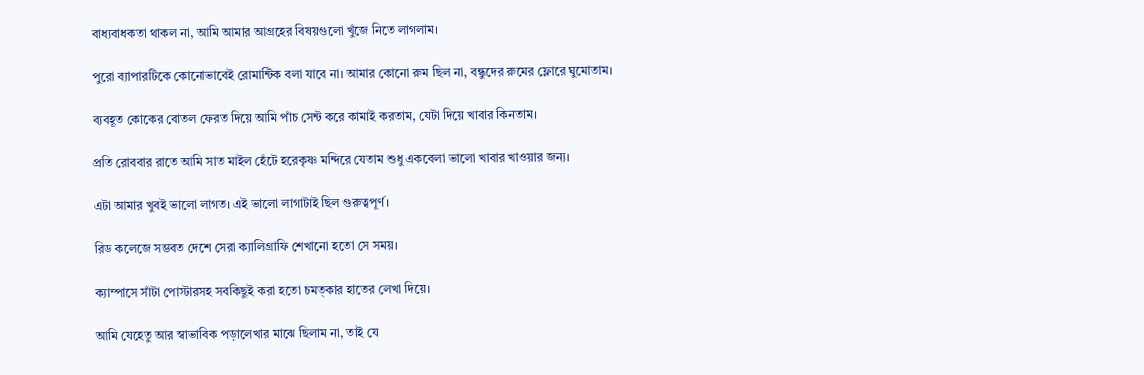বাধ্যবাধকতা থাকল না, আমি আমার আগ্রহের বিষয়গুলো খুঁজে নিতে লাগলাম।

পুরো ব্যাপারটিকে কোনোভাবেই রোমান্টিক বলা যাবে না। আমার কোনো রুম ছিল না, বন্ধুদের রুমের ফ্লোরে ঘুমোতাম।

ব্যবহূত কোকের বোতল ফেরত দিয়ে আমি পাঁচ সেন্ট করে কামাই করতাম, যেটা দিয়ে খাবার কিনতাম।

প্রতি রোববার রাতে আমি সাত মাইল হেঁটে হরেকৃষ্ণ মন্দিরে যেতাম শুধু একবেলা ভালো খাবার খাওয়ার জন্য।

এটা আমার খুবই ভালো লাগত। এই ভালো লাগাটাই ছিল গুরুত্বপূর্ণ।

রিড কলেজে সম্ভবত দেশে সেরা ক্যালিগ্রাফি শেখানো হতো সে সময়।

ক্যাম্পাসে সাঁটা পোস্টারসহ সবকিছুই করা হতো চমত্কার হাতের লেখা দিয়ে।

আমি যেহেতু আর স্বাভাবিক পড়ালেখার মাঝে ছিলাম না, তাই যে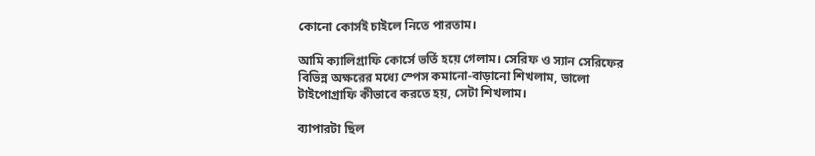কোনো কোর্সই চাইলে নিতে পারতাম।

আমি ক্যালিগ্রাফি কোর্সে ভর্তি হয়ে গেলাম। সেরিফ ও স্যান সেরিফের বিভিন্ন অক্ষরের মধ্যে স্পেস কমানো-বাড়ানো শিখলাম, ভালো টাইপোগ্রাফি কীভাবে করতে হয়, সেটা শিখলাম।

ব্যাপারটা ছিল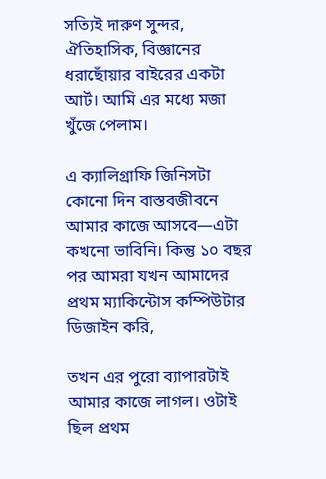সত্যিই দারুণ সুন্দর, ঐতিহাসিক, বিজ্ঞানের ধরাছোঁয়ার বাইরের একটা আর্ট। আমি এর মধ্যে মজা খুঁজে পেলাম।

এ ক্যালিগ্রাফি জিনিসটা কোনো দিন বাস্তবজীবনে আমার কাজে আসবে—এটা কখনো ভাবিনি। কিন্তু ১০ বছর পর আমরা যখন আমাদের প্রথম ম্যাকিন্টোস কম্পিউটার ডিজাইন করি,

তখন এর পুরো ব্যাপারটাই আমার কাজে লাগল। ওটাই ছিল প্রথম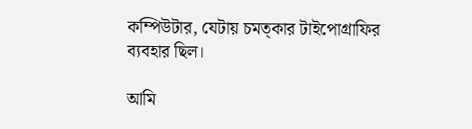কম্পিউটার, যেটায় চমত্কার টাইপোগ্রাফির ব্যবহার ছিল।

আমি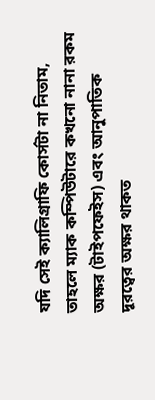যদি সেই ক্যালিগ্রাফি কোর্সটা না নিতাম, তাহলে ম্যাক কম্পিউটারে কখনো নানা রকম অক্ষর (টাইপফেইস) এবং আনুপাতিক দূরত্বের অক্ষর থাকত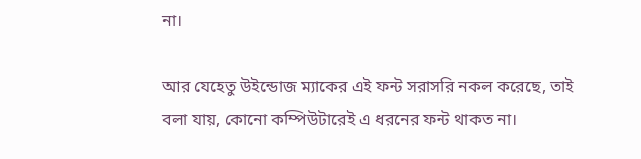না।

আর যেহেতু উইন্ডোজ ম্যাকের এই ফন্ট সরাসরি নকল করেছে, তাই বলা যায়, কোনো কম্পিউটারেই এ ধরনের ফন্ট থাকত না।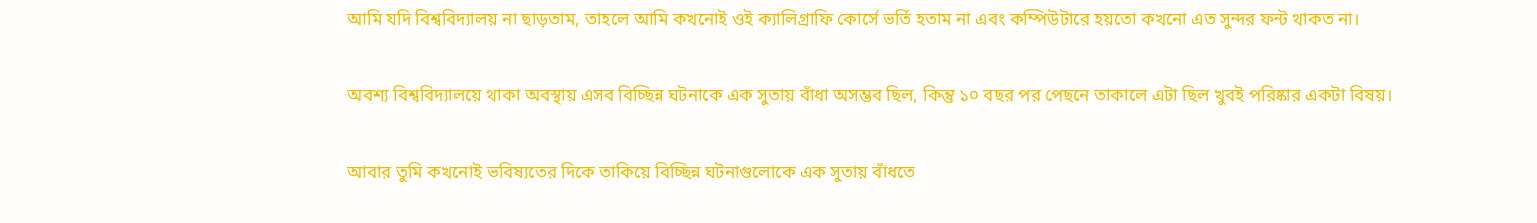আমি যদি বিশ্ববিদ্যালয় না ছাড়তাম, তাহলে আমি কখনোই ওই ক্যালিগ্রাফি কোর্সে ভর্তি হতাম না এবং কম্পিউটারে হয়তো কখনো এত সুন্দর ফন্ট থাকত না।

অবশ্য বিশ্ববিদ্যালয়ে থাকা অবস্থায় এসব বিচ্ছিন্ন ঘটনাকে এক সুতায় বাঁধা অসম্ভব ছিল, কিন্তু ১০ বছর পর পেছনে তাকালে এটা ছিল খুবই পরিষ্কার একটা বিষয়।

আবার তুমি কখনোই ভবিষ্যতের দিকে তাকিয়ে বিচ্ছিন্ন ঘটনাগুলোকে এক সুতায় বাঁধতে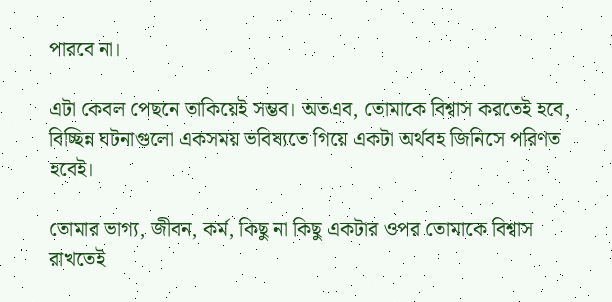পারবে না।

এটা কেবল পেছনে তাকিয়েই সম্ভব। অতএব, তোমাকে বিশ্বাস করতেই হবে, বিচ্ছিন্ন ঘটনাগুলো একসময় ভবিষ্যতে গিয়ে একটা অর্থবহ জিনিসে পরিণত হবেই।

তোমার ভাগ্য, জীবন, কর্ম, কিছু না কিছু একটার ওপর তোমাকে বিশ্বাস রাখতেই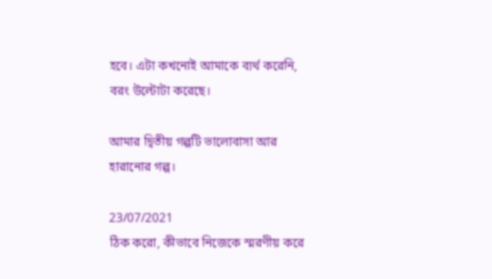হবে। এটা কখনোই আমাকে ব্যর্থ করেনি, বরং উল্টোটা করেছে।

আমার দ্বিতীয় গল্পটি ভালোবাসা আর হারানোর গল্প।

23/07/2021
ঠিক করো, কীভাবে নিজেকে স্মরণীয় করে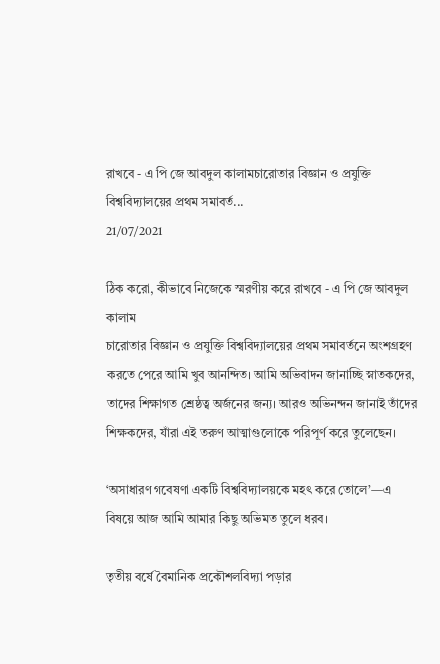রাখবে - এ পি জে আবদুল কালামচারোতার বিজ্ঞান ও প্রযুক্তি বিশ্ববিদ্যালয়ের প্রথম সমাবর্ত...
21/07/2021

ঠিক করো, কীভাবে নিজেকে স্মরণীয় করে রাখবে - এ পি জে আবদুল কালাম
চারোতার বিজ্ঞান ও প্রযুক্তি বিশ্ববিদ্যালয়ের প্রথম সমাবর্তনে অংশগ্রহণ করতে পেরে আমি খুব আনন্দিত। আমি অভিবাদন জানাচ্ছি স্নাতকদের, তাদের শিক্ষাগত শ্রেষ্ঠত্ব অর্জনের জন্য। আরও অভিনন্দন জানাই তাঁদের শিক্ষকদের, যাঁরা এই তরুণ আত্মাগুলোকে পরিপূর্ণ করে তুলেছেন।

‘অসাধারণ গবেষণা একটি বিশ্ববিদ্যালয়কে মহৎ করে তোলে’—এ বিষয়ে আজ আমি আমার কিছু অভিমত তুলে ধরব।

তৃতীয় বর্ষে বৈমানিক প্রকৌশলবিদ্যা পড়ার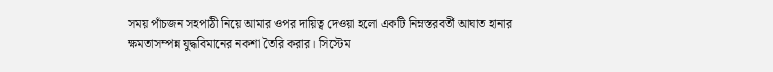সময় পাঁচজন সহপাঠী নিয়ে আমার ওপর দায়িত্ব দেওয়া হলো একটি নিম্নস্তরবর্তী আঘাত হানার ক্ষমতাসম্পন্ন যুদ্ধবিমানের নকশা তৈরি করার। সিস্টেম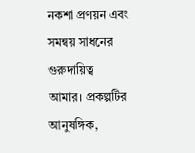নকশা প্রণয়ন এবং সমন্বয় সাধনের গুরুদায়িত্ব আমার। প্রকল্পটির আনুষঙ্গিক,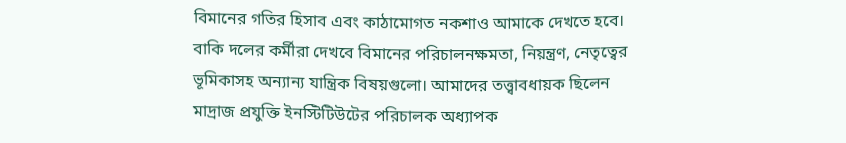বিমানের গতির হিসাব এবং কাঠামোগত নকশাও আমাকে দেখতে হবে। বাকি দলের কর্মীরা দেখবে বিমানের পরিচালনক্ষমতা, নিয়ন্ত্রণ, নেতৃত্বের ভূমিকাসহ অন্যান্য যান্ত্রিক বিষয়গুলো। আমাদের তত্ত্বাবধায়ক ছিলেন মাদ্রাজ প্রযুক্তি ইনস্টিটিউটের পরিচালক অধ্যাপক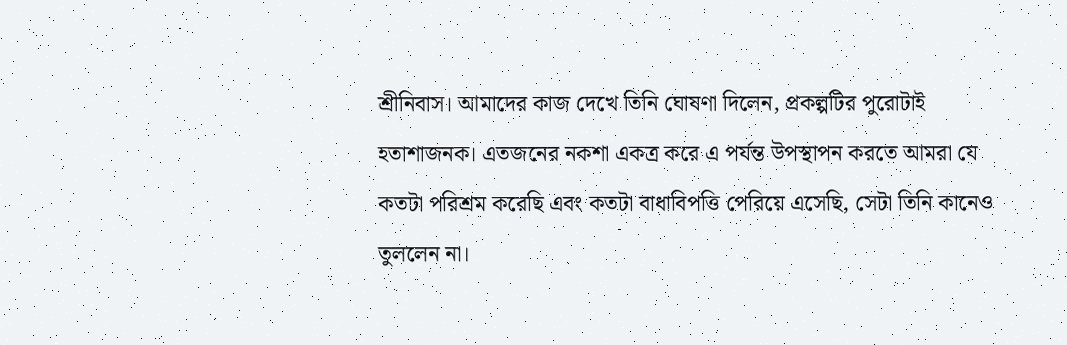শ্রীনিবাস। আমাদের কাজ দেখে তিনি ঘোষণা দিলেন, প্রকল্পটির পুরোটাই হতাশাজনক। এতজনের নকশা একত্র করে এ পর্যন্ত উপস্থাপন করতে আমরা যে কতটা পরিশ্রম করেছি এবং কতটা বাধাবিপত্তি পেরিয়ে এসেছি, সেটা তিনি কানেও তুললেন না।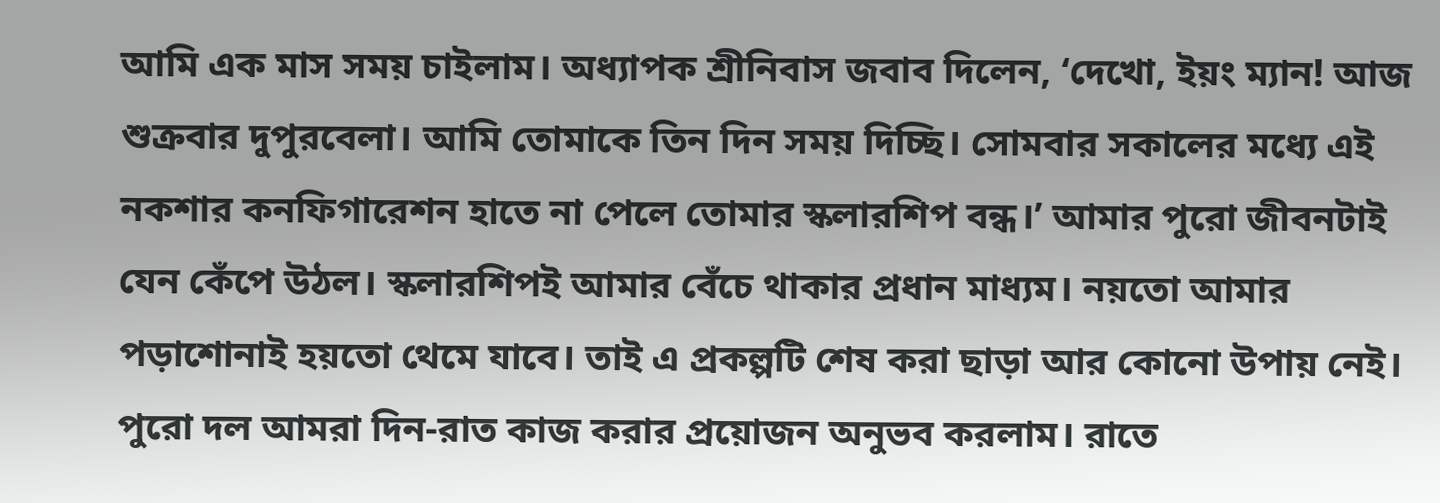আমি এক মাস সময় চাইলাম। অধ্যাপক শ্রীনিবাস জবাব দিলেন, ‘দেখো, ইয়ং ম্যান! আজ শুক্রবার দুপুরবেলা। আমি তোমাকে তিন দিন সময় দিচ্ছি। সোমবার সকালের মধ্যে এই নকশার কনফিগারেশন হাতে না পেলে তোমার স্কলারশিপ বন্ধ।’ আমার পুরো জীবনটাই যেন কেঁপে উঠল। স্কলারশিপই আমার বেঁচে থাকার প্রধান মাধ্যম। নয়তো আমার পড়াশোনাই হয়তো থেমে যাবে। তাই এ প্রকল্পটি শেষ করা ছাড়া আর কোনো উপায় নেই। পুরো দল আমরা দিন-রাত কাজ করার প্রয়োজন অনুভব করলাম। রাতে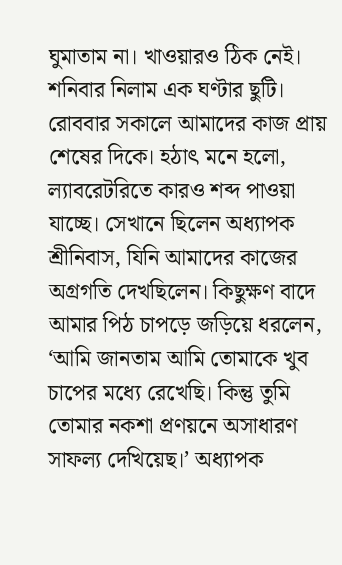ঘুমাতাম না। খাওয়ারও ঠিক নেই। শনিবার নিলাম এক ঘণ্টার ছুটি। রোববার সকালে আমাদের কাজ প্রায় শেষের দিকে। হঠাৎ মনে হলো, ল্যাবরেটরিতে কারও শব্দ পাওয়া যাচ্ছে। সেখানে ছিলেন অধ্যাপক শ্রীনিবাস, যিনি আমাদের কাজের অগ্রগতি দেখছিলেন। কিছুক্ষণ বাদে আমার পিঠ চাপড়ে জড়িয়ে ধরলেন, ‘আমি জানতাম আমি তোমাকে খুব চাপের মধ্যে রেখেছি। কিন্তু তুমি তোমার নকশা প্রণয়নে অসাধারণ সাফল্য দেখিয়েছ।’ অধ্যাপক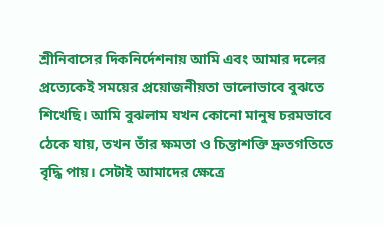শ্রীনিবাসের দিকনির্দেশনায় আমি এবং আমার দলের প্রত্যেকেই সময়ের প্রয়োজনীয়তা ভালোভাবে বুঝতে শিখেছি। আমি বুঝলাম যখন কোনো মানুষ চরমভাবে ঠেকে যায়, তখন তাঁর ক্ষমতা ও চিন্তাশক্তি দ্রুতগতিতে বৃদ্ধি পায়। সেটাই আমাদের ক্ষেত্রে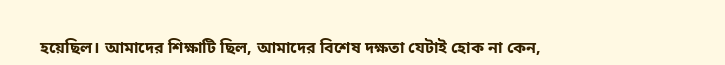হয়েছিল। আমাদের শিক্ষাটি ছিল, আমাদের বিশেষ দক্ষতা যেটাই হোক না কেন,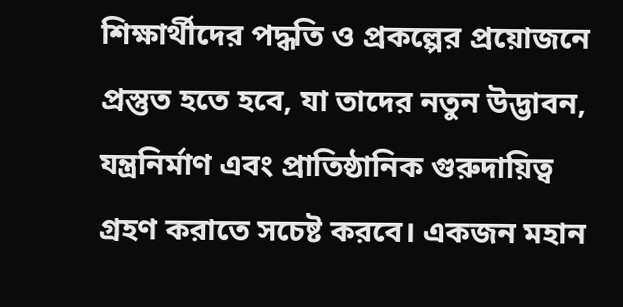শিক্ষার্থীদের পদ্ধতি ও প্রকল্পের প্রয়োজনে প্রস্তুত হতে হবে, যা তাদের নতুন উদ্ভাবন, যন্ত্রনির্মাণ এবং প্রাতিষ্ঠানিক গুরুদায়িত্ব গ্রহণ করাতে সচেষ্ট করবে। একজন মহান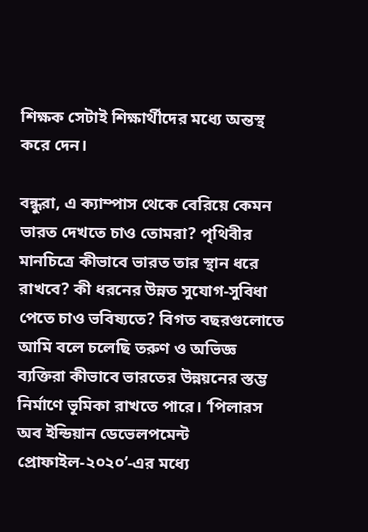শিক্ষক সেটাই শিক্ষার্থীদের মধ্যে অন্তস্থ করে দেন।

বন্ধুরা, এ ক্যাম্পাস থেকে বেরিয়ে কেমন ভারত দেখতে চাও তোমরা? পৃথিবীর মানচিত্রে কীভাবে ভারত তার স্থান ধরে রাখবে? কী ধরনের উন্নত সুযোগ-সুবিধা পেতে চাও ভবিষ্যতে? বিগত বছরগুলোতে আমি বলে চলেছি তরুণ ও অভিজ্ঞ ব্যক্তিরা কীভাবে ভারতের উন্নয়নের স্তম্ভ নির্মাণে ভূমিকা রাখতে পারে। ‘পিলারস অব ইন্ডিয়ান ডেভেলপমেন্ট প্রোফাইল-২০২০’-এর মধ্যে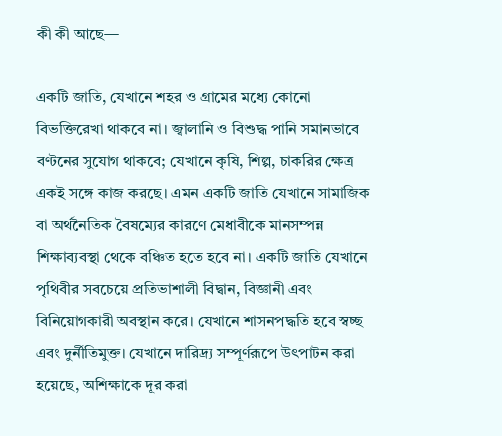কী কী আছে—

একটি জাতি, যেখানে শহর ও গ্রামের মধ্যে কোনো বিভক্তিরেখা থাকবে না। জ্বালানি ও বিশুদ্ধ পানি সমানভাবে বণ্টনের সুযোগ থাকবে; যেখানে কৃষি, শিল্প, চাকরির ক্ষেত্র একই সঙ্গে কাজ করছে। এমন একটি জাতি যেখানে সামাজিক বা অর্থনৈতিক বৈষম্যের কারণে মেধাবীকে মানসম্পন্ন শিক্ষাব্যবস্থা থেকে বঞ্চিত হতে হবে না। একটি জাতি যেখানে পৃথিবীর সবচেয়ে প্রতিভাশালী বিদ্বান, বিজ্ঞানী এবং বিনিয়োগকারী অবস্থান করে। যেখানে শাসনপদ্ধতি হবে স্বচ্ছ এবং দুর্নীতিমুক্ত। যেখানে দারিদ্র্য সম্পূর্ণরূপে উৎপাটন করা হয়েছে, অশিক্ষাকে দূর করা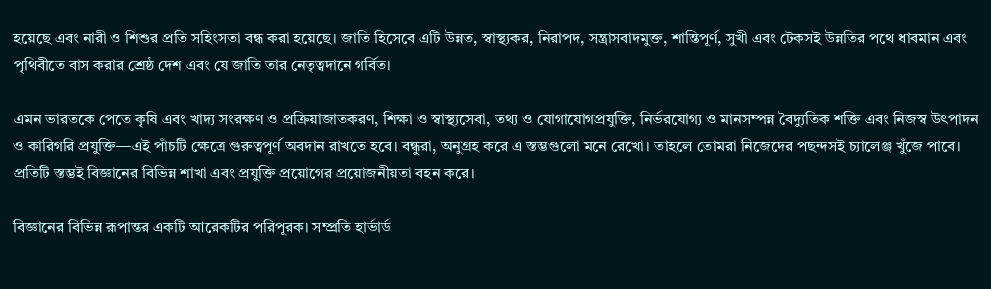হয়েছে এবং নারী ও শিশুর প্রতি সহিংসতা বন্ধ করা হয়েছে। জাতি হিসেবে এটি উন্নত, স্বাস্থ্যকর, নিরাপদ, সন্ত্রাসবাদমুক্ত, শান্তিপূর্ণ, সুখী এবং টেকসই উন্নতির পথে ধাবমান এবং পৃথিবীতে বাস করার শ্রেষ্ঠ দেশ এবং যে জাতি তার নেতৃত্বদানে গর্বিত।

এমন ভারতকে পেতে কৃষি এবং খাদ্য সংরক্ষণ ও প্রক্রিয়াজাতকরণ, শিক্ষা ও স্বাস্থ্যসেবা, তথ্য ও যোগাযোগপ্রযুক্তি, নির্ভরযোগ্য ও মানসম্পন্ন বৈদ্যুতিক শক্তি এবং নিজস্ব উৎপাদন ও কারিগরি প্রযুক্তি—এই পাঁচটি ক্ষেত্রে গুরুত্বপূর্ণ অবদান রাখতে হবে। বন্ধুরা, অনুগ্রহ করে এ স্তম্ভগুলো মনে রেখো। তাহলে তোমরা নিজেদের পছন্দসই চ্যালেঞ্জ খুঁজে পাবে। প্রতিটি স্তম্ভই বিজ্ঞানের বিভিন্ন শাখা এবং প্রযুক্তি প্রয়োগের প্রয়োজনীয়তা বহন করে।

বিজ্ঞানের বিভিন্ন রূপান্তর একটি আরেকটির পরিপূরক। সম্প্রতি হার্ভার্ড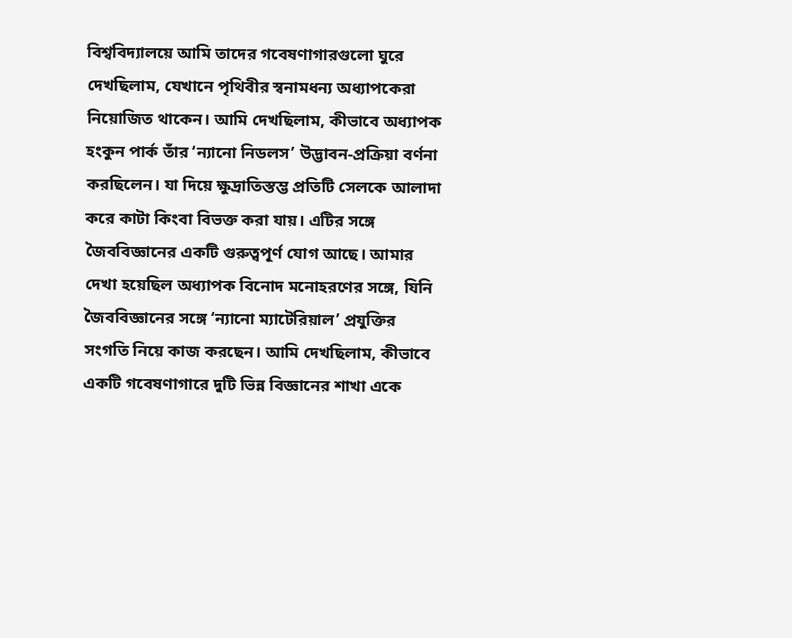বিশ্ববিদ্যালয়ে আমি তাদের গবেষণাগারগুলো ঘুরে দেখছিলাম, যেখানে পৃথিবীর স্বনামধন্য অধ্যাপকেরা নিয়োজিত থাকেন। আমি দেখছিলাম, কীভাবে অধ্যাপক হংকুন পার্ক তাঁর ‘ন্যানো নিডলস’ উদ্ভাবন-প্রক্রিয়া বর্ণনা করছিলেন। যা দিয়ে ক্ষুদ্রাতিস্তম্ভ প্রতিটি সেলকে আলাদা করে কাটা কিংবা বিভক্ত করা যায়। এটির সঙ্গে জৈববিজ্ঞানের একটি গুরুত্বপূর্ণ যোগ আছে। আমার দেখা হয়েছিল অধ্যাপক বিনোদ মনোহরণের সঙ্গে, যিনি জৈববিজ্ঞানের সঙ্গে ‘ন্যানো ম্যাটেরিয়াল’ প্রযুক্তির সংগতি নিয়ে কাজ করছেন। আমি দেখছিলাম, কীভাবে একটি গবেষণাগারে দুটি ভিন্ন বিজ্ঞানের শাখা একে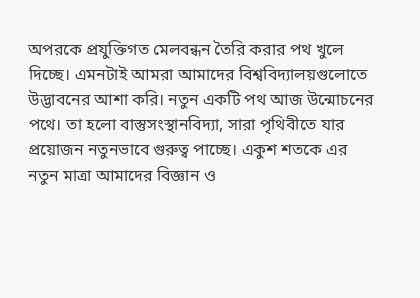অপরকে প্রযুক্তিগত মেলবন্ধন তৈরি করার পথ খুলে দিচ্ছে। এমনটাই আমরা আমাদের বিশ্ববিদ্যালয়গুলোতে উদ্ভাবনের আশা করি। নতুন একটি পথ আজ উন্মোচনের পথে। তা হলো বাস্তুসংস্থানবিদ্যা, সারা পৃথিবীতে যার প্রয়োজন নতুনভাবে গুরুত্ব পাচ্ছে। একুশ শতকে এর নতুন মাত্রা আমাদের বিজ্ঞান ও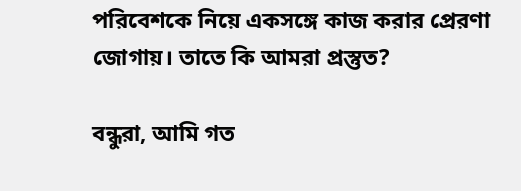পরিবেশকে নিয়ে একসঙ্গে কাজ করার প্রেরণা জোগায়। তাতে কি আমরা প্রস্তুত?

বন্ধুরা, আমি গত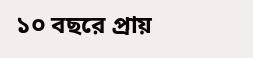১০ বছরে প্রায়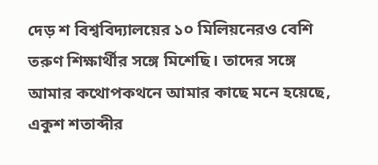দেড় শ বিশ্ববিদ্যালয়ের ১০ মিলিয়নেরও বেশি তরুণ শিক্ষার্থীর সঙ্গে মিশেছি। তাদের সঙ্গে আমার কথোপকথনে আমার কাছে মনে হয়েছে, একুশ শতাব্দীর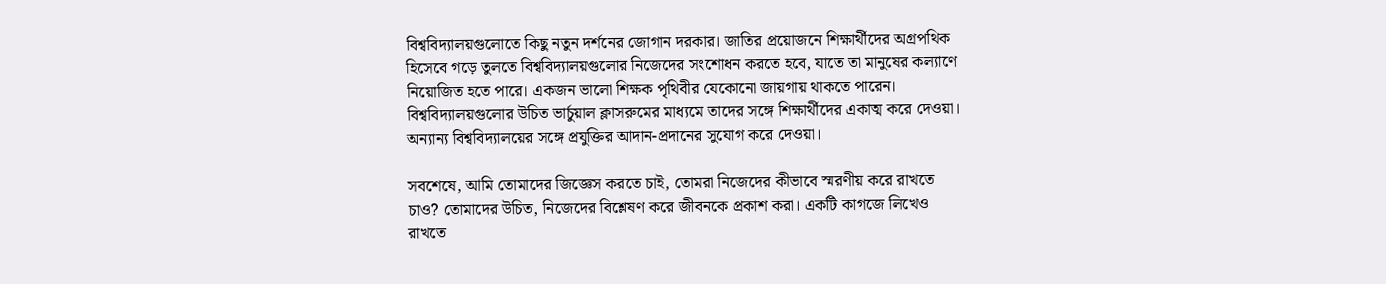বিশ্ববিদ্যালয়গুলোতে কিছু নতুন দর্শনের জোগান দরকার। জাতির প্রয়োজনে শিক্ষার্থীদের অগ্রপথিক হিসেবে গড়ে তুলতে বিশ্ববিদ্যালয়গুলোর নিজেদের সংশোধন করতে হবে, যাতে তা মানুষের কল্যাণে নিয়োজিত হতে পারে। একজন ভালো শিক্ষক পৃথিবীর যেকোনো জায়গায় থাকতে পারেন। বিশ্ববিদ্যালয়গুলোর উচিত ভার্চুয়াল ক্লাসরুমের মাধ্যমে তাদের সঙ্গে শিক্ষার্থীদের একাত্ম করে দেওয়া। অন্যান্য বিশ্ববিদ্যালয়ের সঙ্গে প্রযুক্তির আদান-প্রদানের সুযোগ করে দেওয়া।

সবশেষে, আমি তোমাদের জিজ্ঞেস করতে চাই, তোমরা নিজেদের কীভাবে স্মরণীয় করে রাখতে চাও? তোমাদের উচিত, নিজেদের বিশ্লেষণ করে জীবনকে প্রকাশ করা। একটি কাগজে লিখেও রাখতে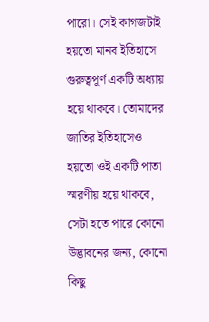পারো। সেই কাগজটাই হয়তো মানব ইতিহাসে গুরুত্বপূর্ণ একটি অধ্যায় হয়ে থাকবে। তোমাদের জাতির ইতিহাসেও হয়তো ওই একটি পাতা স্মরণীয় হয়ে থাকবে, সেটা হতে পারে কোনো উদ্ভাবনের জন্য, কোনো কিছু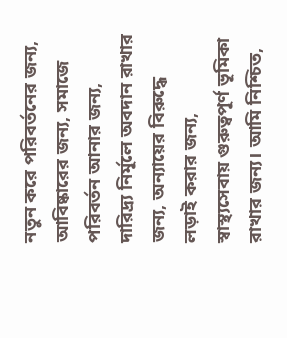নতুন করে পরিবর্তনের জন্য, আবিষ্কারের জন্য, সমাজে পরিবর্তন আনার জন্য, দারিদ্র্য নির্মূলে অবদান রাখার জন্য, অন্যায়ের বিরুদ্ধে লড়াই করার জন্য, স্বাস্থ্যসেবায় গুরুত্বপূর্ণ ভূমিকা রাখার জন্য। আমি নিশ্চিত,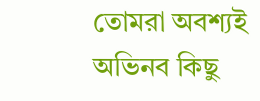তোমরা অবশ্যই অভিনব কিছু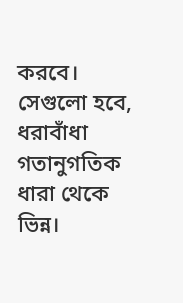করবে। সেগুলো হবে, ধরাবাঁধা গতানুগতিক ধারা থেকে ভিন্ন।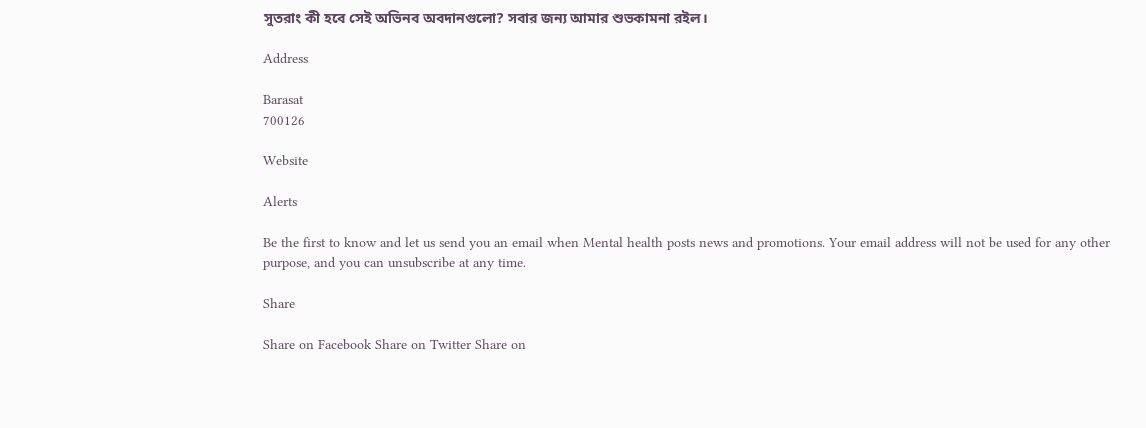সুতরাং কী হবে সেই অভিনব অবদানগুলো? সবার জন্য আমার শুভকামনা রইল।

Address

Barasat
700126

Website

Alerts

Be the first to know and let us send you an email when Mental health posts news and promotions. Your email address will not be used for any other purpose, and you can unsubscribe at any time.

Share

Share on Facebook Share on Twitter Share on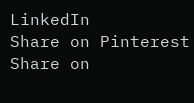LinkedIn
Share on Pinterest Share on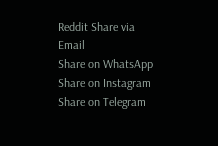Reddit Share via Email
Share on WhatsApp Share on Instagram Share on Telegram